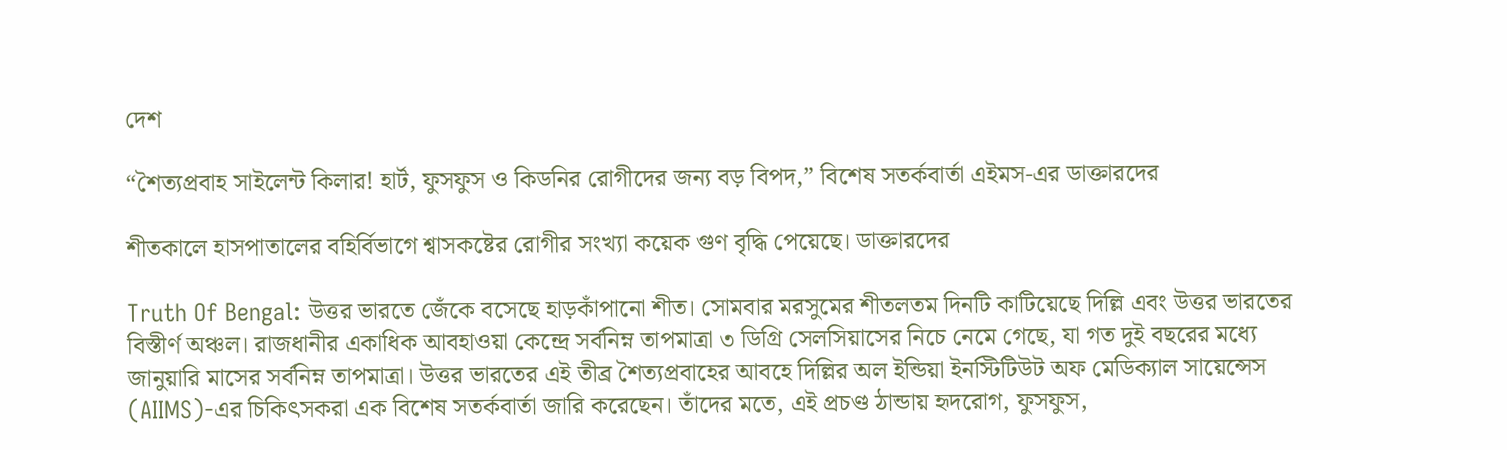দেশ

“শৈত্যপ্রবাহ সাইলেন্ট কিলার! হার্ট, ফুসফুস ও কিডনির রোগীদের জন্য বড় বিপদ,” বিশেষ সতর্কবার্তা এইমস-এর ডাক্তারদের

শীতকালে হাসপাতালের বহির্বিভাগে শ্বাসকষ্টের রোগীর সংখ্যা কয়েক গুণ বৃদ্ধি পেয়েছে। ডাক্তারদের

Truth Of Bengal: উত্তর ভারতে জেঁকে বসেছে হাড়কাঁপানো শীত। সোমবার মরসুমের শীতলতম দিনটি কাটিয়েছে দিল্লি এবং উত্তর ভারতের বিস্তীর্ণ অঞ্চল। রাজধানীর একাধিক আবহাওয়া কেন্দ্রে সর্বনিম্ন তাপমাত্রা ৩ ডিগ্রি সেলসিয়াসের নিচে নেমে গেছে, যা গত দুই বছরের মধ্যে জানুয়ারি মাসের সর্বনিম্ন তাপমাত্রা। উত্তর ভারতের এই তীব্র শৈত্যপ্রবাহের আবহে দিল্লির অল ইন্ডিয়া ইনস্টিটিউট অফ মেডিক্যাল সায়েন্সেস (AIIMS)-এর চিকিৎসকরা এক বিশেষ সতর্কবার্তা জারি করেছেন। তাঁদের মতে, এই প্রচণ্ড ঠান্ডায় হৃদরোগ, ফুসফুস,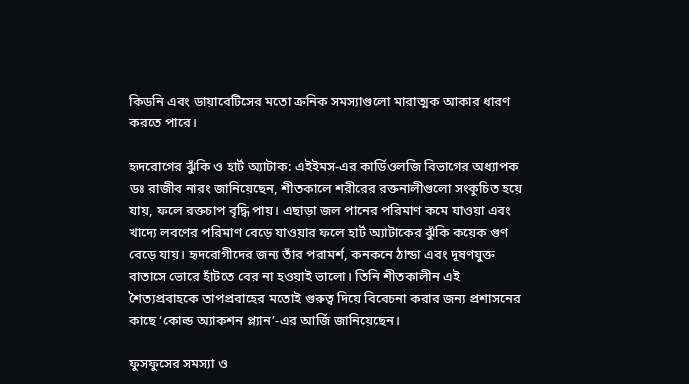কিডনি এবং ডায়াবেটিসের মতো ক্রনিক সমস্যাগুলো মারাত্মক আকার ধারণ করতে পারে।

হৃদরোগের ঝুঁকি ও হার্ট অ্যাটাক: এইইমস-এর কার্ডিওলজি বিভাগের অধ্যাপক ডঃ রাজীব নারং জানিয়েছেন, শীতকালে শরীরের রক্তনালীগুলো সংকুচিত হয়ে যায়, ফলে রক্তচাপ বৃদ্ধি পায়। এছাড়া জল পানের পরিমাণ কমে যাওয়া এবং খাদ্যে লবণের পরিমাণ বেড়ে যাওয়ার ফলে হার্ট অ্যাটাকের ঝুঁকি কয়েক গুণ বেড়ে যায়। হৃদরোগীদের জন্য তাঁর পরামর্শ, কনকনে ঠান্ডা এবং দূষণযুক্ত বাতাসে ভোরে হাঁটতে বের না হওয়াই ভালো। তিনি শীতকালীন এই শৈত্যপ্রবাহকে তাপপ্রবাহের মতোই গুরুত্ব দিয়ে বিবেচনা করার জন্য প্রশাসনের কাছে ‘কোল্ড অ্যাকশন প্ল্যান’-এর আর্জি জানিয়েছেন।

ফুসফুসের সমস্যা ও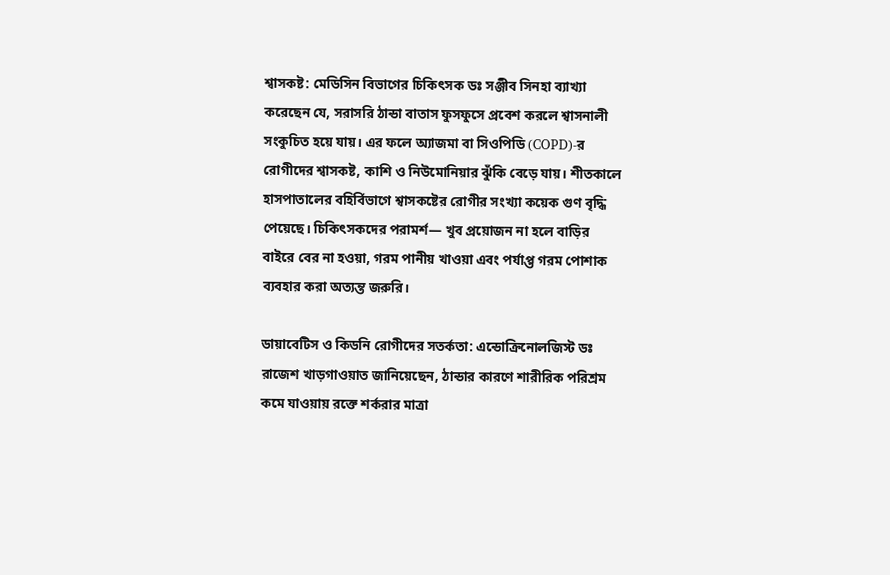শ্বাসকষ্ট: মেডিসিন বিভাগের চিকিৎসক ডঃ সঞ্জীব সিনহা ব্যাখ্যা করেছেন যে, সরাসরি ঠান্ডা বাতাস ফুসফুসে প্রবেশ করলে শ্বাসনালী সংকুচিত হয়ে যায়। এর ফলে অ্যাজমা বা সিওপিডি (COPD)-র রোগীদের শ্বাসকষ্ট, কাশি ও নিউমোনিয়ার ঝুঁকি বেড়ে যায়। শীতকালে হাসপাতালের বহির্বিভাগে শ্বাসকষ্টের রোগীর সংখ্যা কয়েক গুণ বৃদ্ধি পেয়েছে। চিকিৎসকদের পরামর্শ— খুব প্রয়োজন না হলে বাড়ির বাইরে বের না হওয়া, গরম পানীয় খাওয়া এবং পর্যাপ্ত গরম পোশাক ব্যবহার করা অত্যন্ত জরুরি।

ডায়াবেটিস ও কিডনি রোগীদের সতর্কতা: এন্ডোক্রিনোলজিস্ট ডঃ রাজেশ খাড়গাওয়াত জানিয়েছেন, ঠান্ডার কারণে শারীরিক পরিশ্রম কমে যাওয়ায় রক্তে শর্করার মাত্রা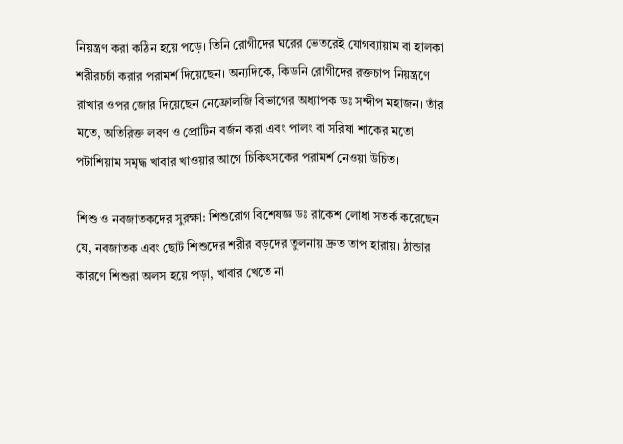নিয়ন্ত্রণ করা কঠিন হয়ে পড়ে। তিনি রোগীদের ঘরের ভেতরেই যোগব্যায়াম বা হালকা শরীরচর্চা করার পরামর্শ দিয়েছেন। অন্যদিকে, কিডনি রোগীদের রক্তচাপ নিয়ন্ত্রণে রাখার ওপর জোর দিয়েছেন নেফ্রোলজি বিভাগের অধ্যাপক ডঃ সন্দীপ মহাজন। তাঁর মতে, অতিরিক্ত লবণ ও প্রোটিন বর্জন করা এবং পালং বা সরিষা শাকের মতো পটাশিয়াম সমৃদ্ধ খাবার খাওয়ার আগে চিকিৎসকের পরামর্শ নেওয়া উচিত।

শিশু ও নবজাতকদের সুরক্ষা: শিশুরোগ বিশেষজ্ঞ ডঃ রাকেশ লোধা সতর্ক করেছেন যে, নবজাতক এবং ছোট শিশুদের শরীর বড়দের তুলনায় দ্রুত তাপ হারায়। ঠান্ডার কারণে শিশুরা অলস হয়ে পড়া, খাবার খেতে না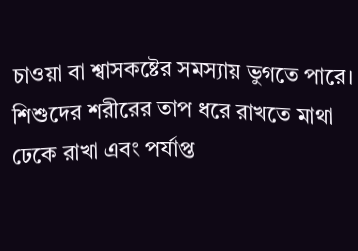চাওয়া বা শ্বাসকষ্টের সমস্যায় ভুগতে পারে। শিশুদের শরীরের তাপ ধরে রাখতে মাথা ঢেকে রাখা এবং পর্যাপ্ত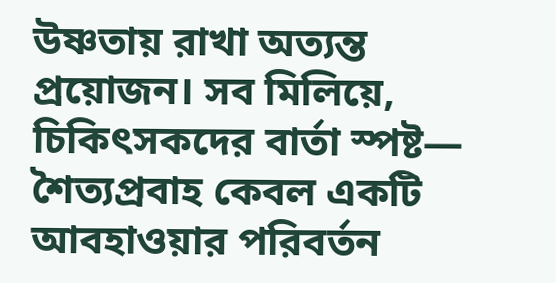উষ্ণতায় রাখা অত্যন্ত প্রয়োজন। সব মিলিয়ে, চিকিৎসকদের বার্তা স্পষ্ট— শৈত্যপ্রবাহ কেবল একটি আবহাওয়ার পরিবর্তন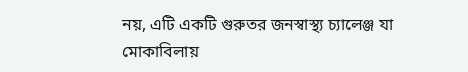নয়, এটি একটি গুরুতর জনস্বাস্থ্য চ্যালেঞ্জ যা মোকাবিলায়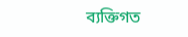ব্যক্তিগত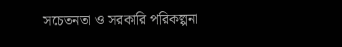সচেতনতা ও সরকারি পরিকল্পনা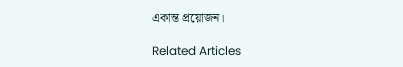একান্ত প্রয়োজন।

Related Articles